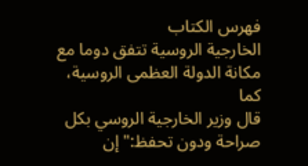فهرس الكتاب
الخارجية الروسية تتفق دوما مع مكانة الدولة العظمى الروسية، كما
قال وزير الخارجية الروسي بكل صراحة ودون تحفظ:"إن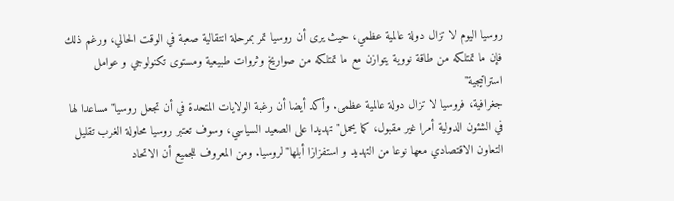روسيا اليوم لا تزال دولة عالمية عظمي، حيث يرى أن روسيا تمر بمرحلة انتقالية صعبة في الوقت الحالي، ورغم ذلك فإن ما تمتلكه من طاقة نووية يتوازن مع ما تمتلكه من صواريخ وثروات طبيعية ومستوى تكنولوجي و عوامل استراتيجية"
جغرافية، فروسيا لا تزال دولة عالمية عظمى. وأكد أيضا أن رغبة الولايات المتحدة في أن تجعل روسيا"مساعدا لها في الشئون الدولية أمرا غير مقبول، كما يحمل"تهديدا على الصعيد السياسي، وسوف تعتبر روسيا محاولة الغرب تقليل التعاون الاقتصادي معها نوعا من التهديد و استفزازا أبلها"لروسيا. ومن المعروف للجميع أن الاتحاد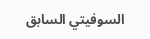السوفيتي السابق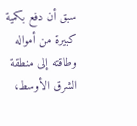سبق أن دفع بكمية كبيرة من أمواله وطاقته إلى منطقة الشرق الأوسط،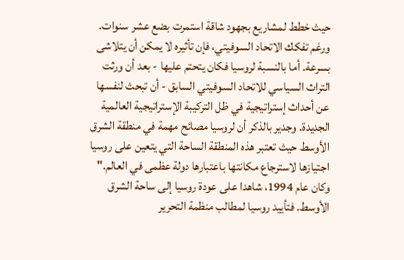حيث خطط لمشاريع بجهود شاقة استمرت بضع عشر سنوات. ورغم تفكك الاتحاد السوفيتي، فإن تأثيره لا يمكن أن يتلاشى بسرعة. أما بالنسبة لروسيا فكان يتحتم عليها - بعد أن ورثت التراث السياسي للاتحاد السوفيتي السابق - أن تبحث لنفسها عن أحداث إستراتيجية في ظل التركيبة الإستراتيجية العالمية الجديدة. وجدير بالذكر أن لروسيا مصائح مهمة في منطقة الشرق الأوسط حيث تعتبر هذه المنطقة الساحة التي يتعين على روسيا اجتيازها لاسترجاع مكانتها باعتبارها دولة عظمى في العالم."
وكان عام 1994، شاهدا على عودة روسيا إلى ساحة الشرق الأوسط. فتأييد روسيا لمطالب منظمة التحرير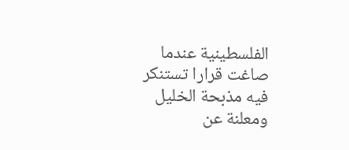الفلسطينية عندما صاغت قرارا تستنكر فيه مذبحة الخليل ومعلنة عن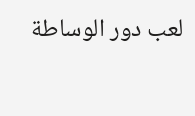لعب دور الوساطة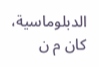الدبلوماسية، كان م ن